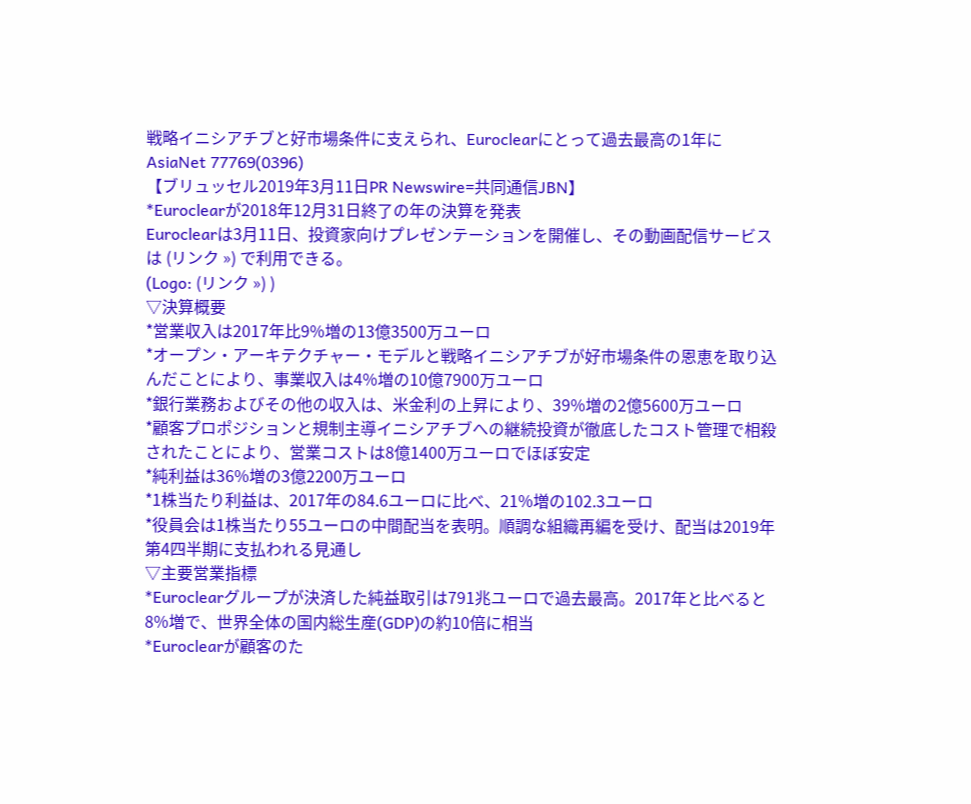戦略イニシアチブと好市場条件に支えられ、Euroclearにとって過去最高の1年に
AsiaNet 77769(0396)
【ブリュッセル2019年3月11日PR Newswire=共同通信JBN】
*Euroclearが2018年12月31日終了の年の決算を発表
Euroclearは3月11日、投資家向けプレゼンテーションを開催し、その動画配信サービスは (リンク ») で利用できる。
(Logo: (リンク ») )
▽決算概要
*営業収入は2017年比9%増の13億3500万ユーロ
*オープン・アーキテクチャー・モデルと戦略イニシアチブが好市場条件の恩恵を取り込んだことにより、事業収入は4%増の10億7900万ユーロ
*銀行業務およびその他の収入は、米金利の上昇により、39%増の2億5600万ユーロ
*顧客プロポジションと規制主導イニシアチブへの継続投資が徹底したコスト管理で相殺されたことにより、営業コストは8億1400万ユーロでほぼ安定
*純利益は36%増の3億2200万ユーロ
*1株当たり利益は、2017年の84.6ユーロに比べ、21%増の102.3ユーロ
*役員会は1株当たり55ユーロの中間配当を表明。順調な組織再編を受け、配当は2019年第4四半期に支払われる見通し
▽主要営業指標
*Euroclearグループが決済した純益取引は791兆ユーロで過去最高。2017年と比べると8%増で、世界全体の国内総生産(GDP)の約10倍に相当
*Euroclearが顧客のた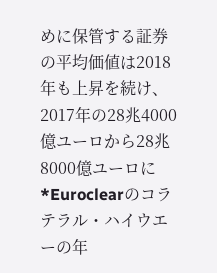めに保管する証券の平均価値は2018年も上昇を続け、2017年の28兆4000億ユーロから28兆8000億ユーロに
*Euroclearのコラテラル・ハイウエーの年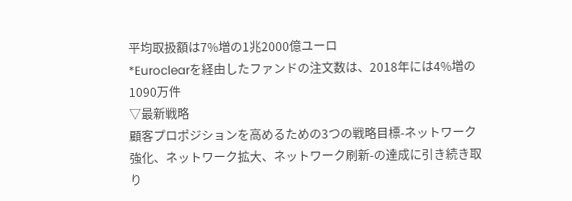平均取扱額は7%増の1兆2000億ユーロ
*Euroclearを経由したファンドの注文数は、2018年には4%増の1090万件
▽最新戦略
顧客プロポジションを高めるための3つの戦略目標-ネットワーク強化、ネットワーク拡大、ネットワーク刷新-の達成に引き続き取り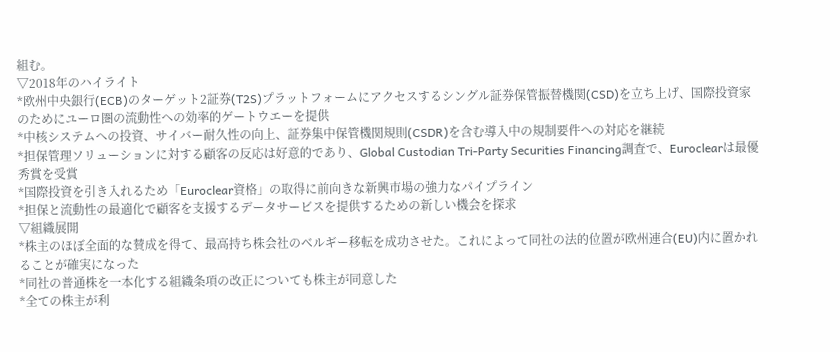組む。
▽2018年のハイライト
*欧州中央銀行(ECB)のターゲット2証券(T2S)プラットフォームにアクセスするシングル証券保管振替機関(CSD)を立ち上げ、国際投資家のためにユーロ圏の流動性への効率的ゲートウエーを提供
*中核システムへの投資、サイバー耐久性の向上、証券集中保管機関規則(CSDR)を含む導入中の規制要件への対応を継続
*担保管理ソリューションに対する顧客の反応は好意的であり、Global Custodian Tri-Party Securities Financing調査で、Euroclearは最優秀賞を受賞
*国際投資を引き入れるため「Euroclear資格」の取得に前向きな新興市場の強力なパイプライン
*担保と流動性の最適化で顧客を支援するデータサービスを提供するための新しい機会を探求
▽組織展開
*株主のほぼ全面的な賛成を得て、最高持ち株会社のベルギー移転を成功させた。これによって同社の法的位置が欧州連合(EU)内に置かれることが確実になった
*同社の普通株を一本化する組織条項の改正についても株主が同意した
*全ての株主が利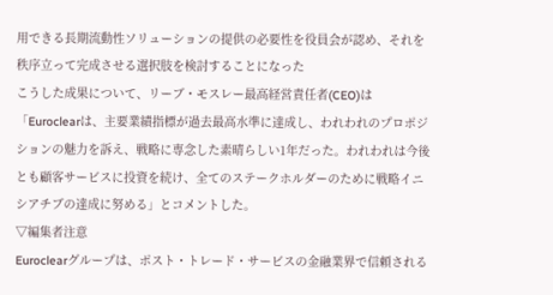用できる長期流動性ソリューションの提供の必要性を役員会が認め、それを秩序立って完成させる選択肢を検討することになった
こうした成果について、リーブ・モスレー最高経営責任者(CEO)は「Euroclearは、主要業績指標が過去最高水準に達成し、われわれのプロポジションの魅力を訴え、戦略に専念した素晴らしい1年だった。われわれは今後とも顧客サービスに投資を続け、全てのステークホルダーのために戦略イニシアチブの達成に努める」とコメントした。
▽編集者注意
Euroclearグループは、ポスト・トレード・サービスの金融業界で信頼される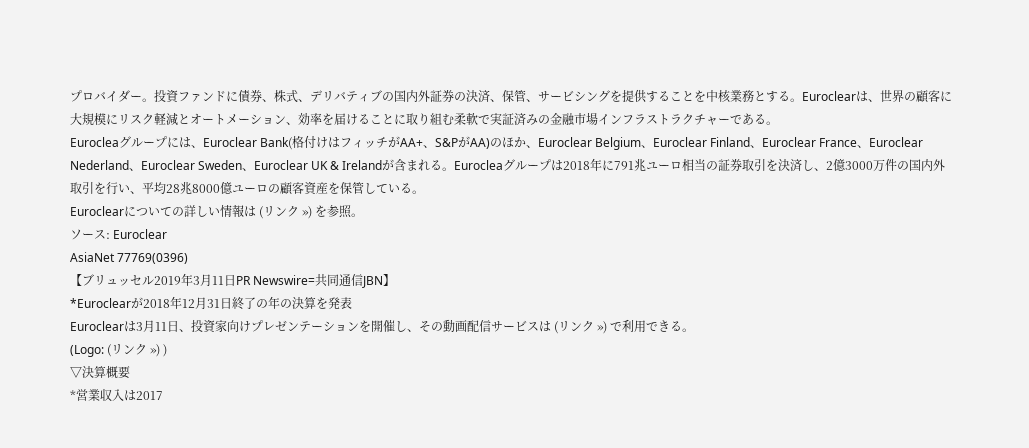プロバイダー。投資ファンドに債券、株式、デリバティブの国内外証券の決済、保管、サービシングを提供することを中核業務とする。Euroclearは、世界の顧客に大規模にリスク軽減とオートメーション、効率を届けることに取り組む柔軟で実証済みの金融市場インフラストラクチャーである。
Eurocleaグループには、Euroclear Bank(格付けはフィッチがAA+、S&PがAA)のほか、Euroclear Belgium、Euroclear Finland、Euroclear France、Euroclear Nederland、Euroclear Sweden、Euroclear UK & Irelandが含まれる。Eurocleaグループは2018年に791兆ユーロ相当の証券取引を決済し、2億3000万件の国内外取引を行い、平均28兆8000億ユーロの顧客資産を保管している。
Euroclearについての詳しい情報は (リンク ») を参照。
ソース: Euroclear
AsiaNet 77769(0396)
【ブリュッセル2019年3月11日PR Newswire=共同通信JBN】
*Euroclearが2018年12月31日終了の年の決算を発表
Euroclearは3月11日、投資家向けプレゼンテーションを開催し、その動画配信サービスは (リンク ») で利用できる。
(Logo: (リンク ») )
▽決算概要
*営業収入は2017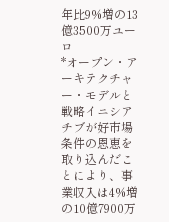年比9%増の13億3500万ユーロ
*オープン・アーキテクチャー・モデルと戦略イニシアチブが好市場条件の恩恵を取り込んだことにより、事業収入は4%増の10億7900万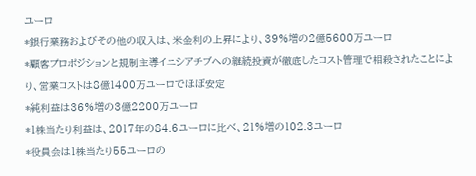ユーロ
*銀行業務およびその他の収入は、米金利の上昇により、39%増の2億5600万ユーロ
*顧客プロポジションと規制主導イニシアチブへの継続投資が徹底したコスト管理で相殺されたことにより、営業コストは8億1400万ユーロでほぼ安定
*純利益は36%増の3億2200万ユーロ
*1株当たり利益は、2017年の84.6ユーロに比べ、21%増の102.3ユーロ
*役員会は1株当たり55ユーロの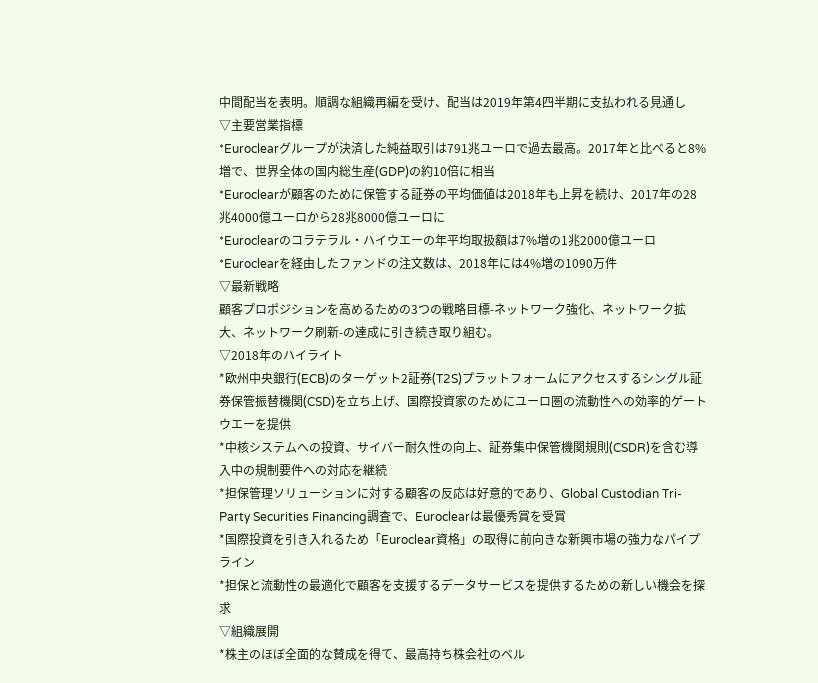中間配当を表明。順調な組織再編を受け、配当は2019年第4四半期に支払われる見通し
▽主要営業指標
*Euroclearグループが決済した純益取引は791兆ユーロで過去最高。2017年と比べると8%増で、世界全体の国内総生産(GDP)の約10倍に相当
*Euroclearが顧客のために保管する証券の平均価値は2018年も上昇を続け、2017年の28兆4000億ユーロから28兆8000億ユーロに
*Euroclearのコラテラル・ハイウエーの年平均取扱額は7%増の1兆2000億ユーロ
*Euroclearを経由したファンドの注文数は、2018年には4%増の1090万件
▽最新戦略
顧客プロポジションを高めるための3つの戦略目標-ネットワーク強化、ネットワーク拡大、ネットワーク刷新-の達成に引き続き取り組む。
▽2018年のハイライト
*欧州中央銀行(ECB)のターゲット2証券(T2S)プラットフォームにアクセスするシングル証券保管振替機関(CSD)を立ち上げ、国際投資家のためにユーロ圏の流動性への効率的ゲートウエーを提供
*中核システムへの投資、サイバー耐久性の向上、証券集中保管機関規則(CSDR)を含む導入中の規制要件への対応を継続
*担保管理ソリューションに対する顧客の反応は好意的であり、Global Custodian Tri-Party Securities Financing調査で、Euroclearは最優秀賞を受賞
*国際投資を引き入れるため「Euroclear資格」の取得に前向きな新興市場の強力なパイプライン
*担保と流動性の最適化で顧客を支援するデータサービスを提供するための新しい機会を探求
▽組織展開
*株主のほぼ全面的な賛成を得て、最高持ち株会社のベル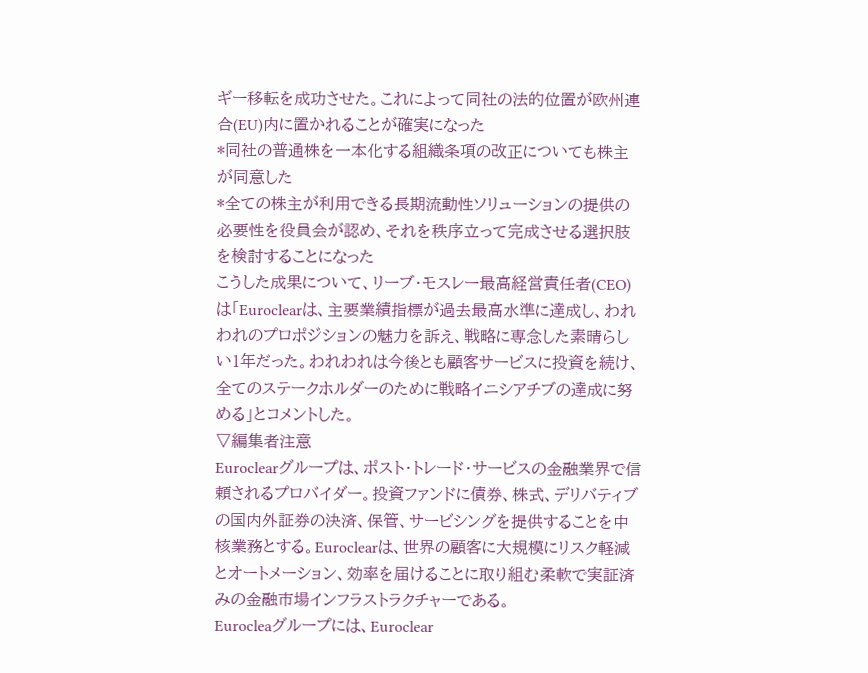ギー移転を成功させた。これによって同社の法的位置が欧州連合(EU)内に置かれることが確実になった
*同社の普通株を一本化する組織条項の改正についても株主が同意した
*全ての株主が利用できる長期流動性ソリューションの提供の必要性を役員会が認め、それを秩序立って完成させる選択肢を検討することになった
こうした成果について、リーブ・モスレー最高経営責任者(CEO)は「Euroclearは、主要業績指標が過去最高水準に達成し、われわれのプロポジションの魅力を訴え、戦略に専念した素晴らしい1年だった。われわれは今後とも顧客サービスに投資を続け、全てのステークホルダーのために戦略イニシアチブの達成に努める」とコメントした。
▽編集者注意
Euroclearグループは、ポスト・トレード・サービスの金融業界で信頼されるプロバイダー。投資ファンドに債券、株式、デリバティブの国内外証券の決済、保管、サービシングを提供することを中核業務とする。Euroclearは、世界の顧客に大規模にリスク軽減とオートメーション、効率を届けることに取り組む柔軟で実証済みの金融市場インフラストラクチャーである。
Eurocleaグループには、Euroclear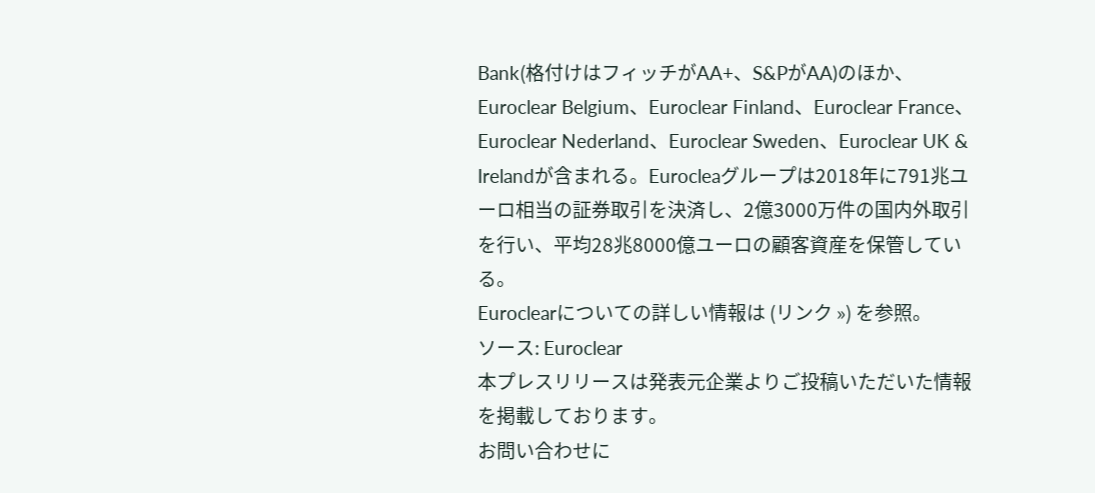Bank(格付けはフィッチがAA+、S&PがAA)のほか、Euroclear Belgium、Euroclear Finland、Euroclear France、Euroclear Nederland、Euroclear Sweden、Euroclear UK & Irelandが含まれる。Eurocleaグループは2018年に791兆ユーロ相当の証券取引を決済し、2億3000万件の国内外取引を行い、平均28兆8000億ユーロの顧客資産を保管している。
Euroclearについての詳しい情報は (リンク ») を参照。
ソース: Euroclear
本プレスリリースは発表元企業よりご投稿いただいた情報を掲載しております。
お問い合わせに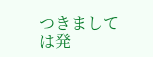つきましては発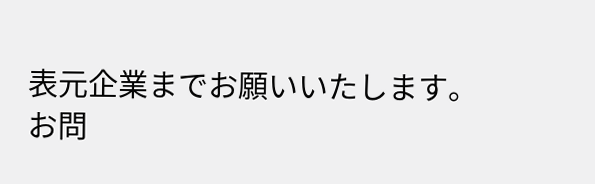表元企業までお願いいたします。
お問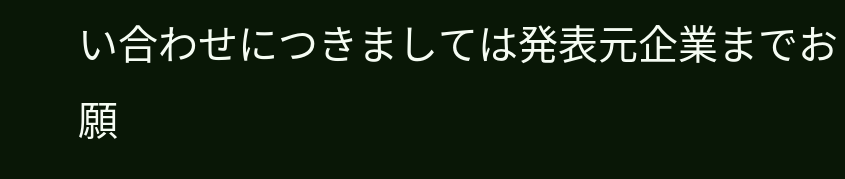い合わせにつきましては発表元企業までお願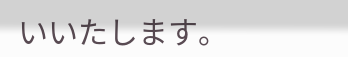いいたします。